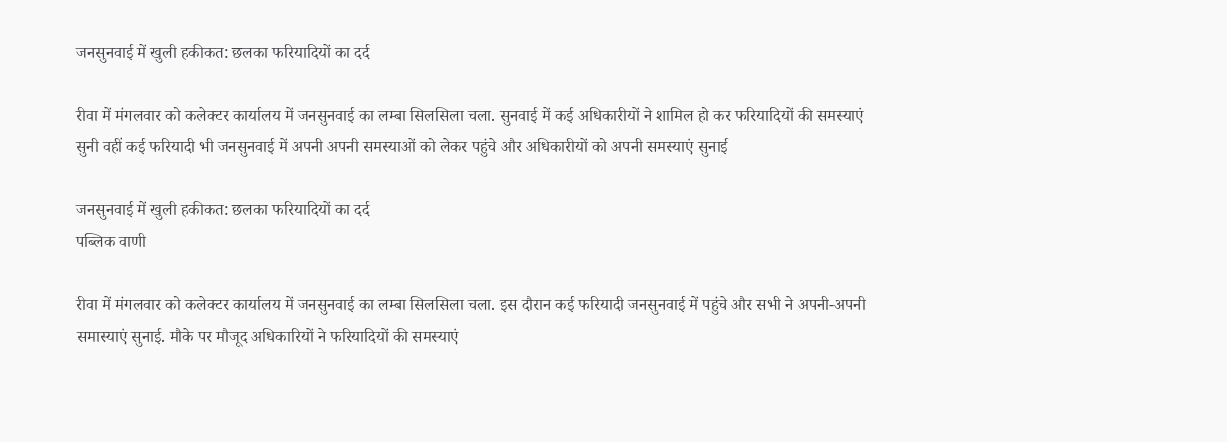जनसुनवाई में खुली हकीकत: छलका फरियादियों का दर्द

रीवा में मंगलवार को कलेक्टर कार्यालय में जनसुनवाई का लम्बा सिलसिला चला. सुनवाई में कई अधिकारीयों ने शामिल हो कर फरियादियों की समस्याएं सुनी वहीं कई फरियादी भी जनसुनवाई में अपनी अपनी समस्याओं को लेकर पहुंचे और अधिकारीयों को अपनी समस्याएं सुनाई

जनसुनवाई में खुली हकीकत: छलका फरियादियों का दर्द
पब्लिक वाणी

रीवा में मंगलवार को कलेक्टर कार्यालय में जनसुनवाई का लम्बा सिलसिला चला. इस दौरान कई फरियादी जनसुनवाई में पहुंचे और सभी ने अपनी-अपनी समास्याएं सुनाई. मौके पर मौजूद अधिकारियों ने फरियादियों की समस्याएं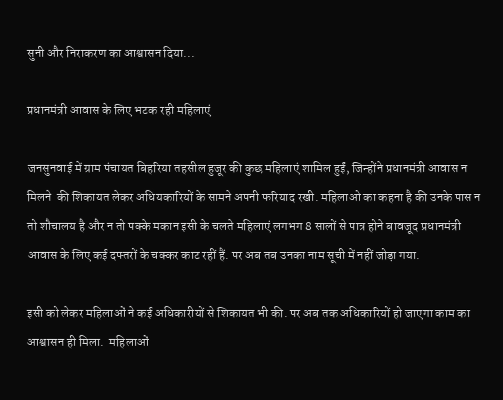सुनी और निराकरण का आश्वासन दिया...

प्रधानमंत्री आवास के लिए भटक रही महिलाएं

जनसुनवाई में ग्राम पंचायत बिहरिया तहसील हुजूर की कुछ महिलाएं शामिल हुईं, जिन्होंने प्रधानमंत्री आवास न मिलने  की शिकायत लेकर अधियकारियों के सामने अपनी फरियाद रखी. महिलाओ का कहना है की उनके पास न तो शौचालय है और न तो पक्के मकान इसी के चलते महिलाएं लगभग 8 सालों से पात्र होने बावजूद प्रधानमंत्री आवास के लिए कई दफ्तरों के चक्कर काट रहीं हैं. पर अब तब उनका नाम सूची में नहीं जोड़ा गया.

इसी को लेकर महिलाओं ने कई अधिकारीयों से शिकायत भी की. पर अब तक अधिकारियों हो जाएगा काम का आश्वासन ही मिला.  महिलाओं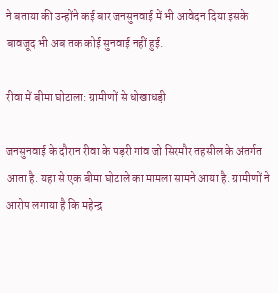ने बताया की उन्होंने कई बार जनसुनवाई में भी आवेदन दिया इसके बावजूद भी अब तक कोई सुनवाई नहीं हुई.

रीवा में बीमा घोटाला: ग्रामीणों से धोखाधड़ी

जनसुनवाई के दौरान रीवा के पड़री गांव जो सिरमौर तहसील के अंतर्गत आता है. यहा से एक बीमा घोटाले का मामला सामने आया है. ग्रामीणों ने आरोप लगाया है कि महेन्द्र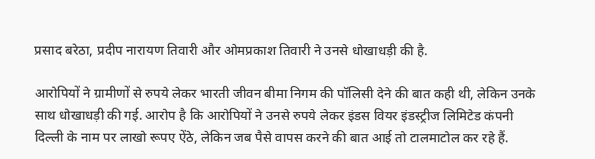प्रसाद बरेठा, प्रदीप नारायण तिवारी और ओमप्रकाश तिवारी ने उनसे धोखाधड़ी की है.

आरोपियों ने ग्रामीणों से रुपये लेकर भारती जीवन बीमा निगम की पॉलिसी देने की बात कही थी, लेकिन उनके साथ धोखाधड़ी की गई. आरोप है कि आरोपियों ने उनसे रुपये लेकर इंडस वियर इंडस्ट्रीज लिमिटेड कंपनी दिल्ली के नाम पर लाखो रूपए ऐंठे, लेकिन जब पैसे वापस करने की बात आई तो टालमाटोल कर रहे हैं.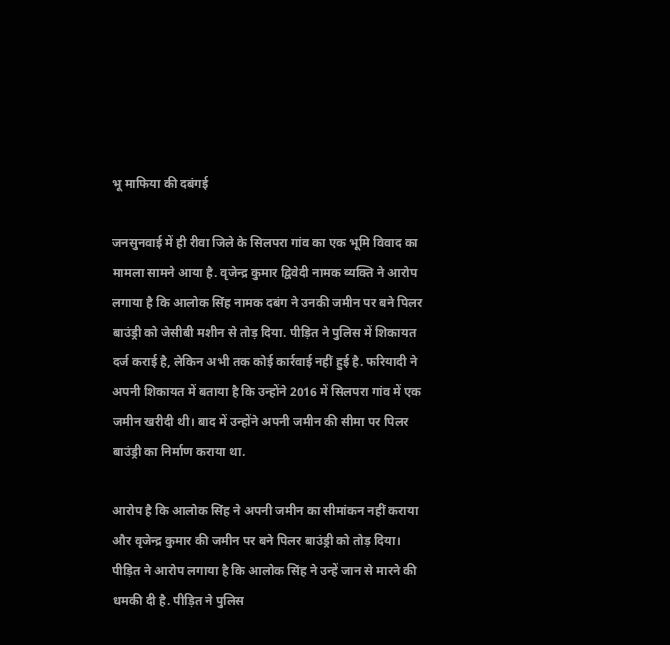भू माफिया की दबंगई

जनसुनवाई में ही रीवा जिले के सिलपरा गांव का एक भूमि विवाद का मामला सामने आया है. वृजेन्द्र कुमार द्विवेदी नामक व्यक्ति ने आरोप लगाया है कि आलोक सिंह नामक दबंग ने उनकी जमीन पर बने पिलर बाउंड्री को जेसीबी मशीन से तोड़ दिया. पीड़ित ने पुलिस में शिकायत दर्ज कराई है, लेकिन अभी तक कोई कार्रवाई नहीं हुई है. फरियादी ने अपनी शिकायत में बताया है कि उन्होंने 2016 में सिलपरा गांव में एक जमीन खरीदी थी। बाद में उन्होंने अपनी जमीन की सीमा पर पिलर बाउंड्री का निर्माण कराया था.

आरोप है कि आलोक सिंह ने अपनी जमीन का सीमांकन नहीं कराया और वृजेन्द्र कुमार की जमीन पर बने पिलर बाउंड्री को तोड़ दिया। पीड़ित ने आरोप लगाया है कि आलोक सिंह ने उन्हें जान से मारने की धमकी दी है. पीड़ित ने पुलिस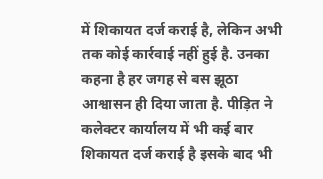में शिकायत दर्ज कराई है, लेकिन अभी तक कोई कार्रवाई नहीं हुई है. उनका कहना है हर जगह से बस झूठा आश्वासन ही दिया जाता है. पीड़ित ने कलेक्टर कार्यालय में भी कई बार शिकायत दर्ज कराई है इसके बाद भी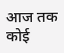आज तक कोई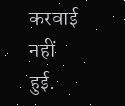करवाई नहीं हुई.